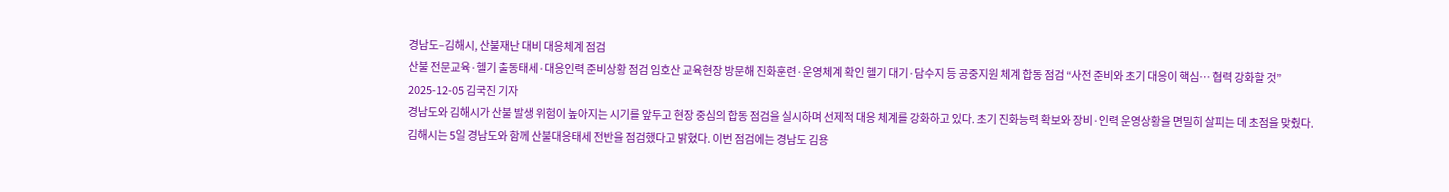경남도–김해시, 산불재난 대비 대응체계 점검
산불 전문교육·헬기 출동태세·대응인력 준비상황 점검 임호산 교육현장 방문해 진화훈련·운영체계 확인 헬기 대기·담수지 등 공중지원 체계 합동 점검 “사전 준비와 초기 대응이 핵심… 협력 강화할 것”
2025-12-05 김국진 기자
경남도와 김해시가 산불 발생 위험이 높아지는 시기를 앞두고 현장 중심의 합동 점검을 실시하며 선제적 대응 체계를 강화하고 있다. 초기 진화능력 확보와 장비·인력 운영상황을 면밀히 살피는 데 초점을 맞췄다.
김해시는 5일 경남도와 함께 산불대응태세 전반을 점검했다고 밝혔다. 이번 점검에는 경남도 김용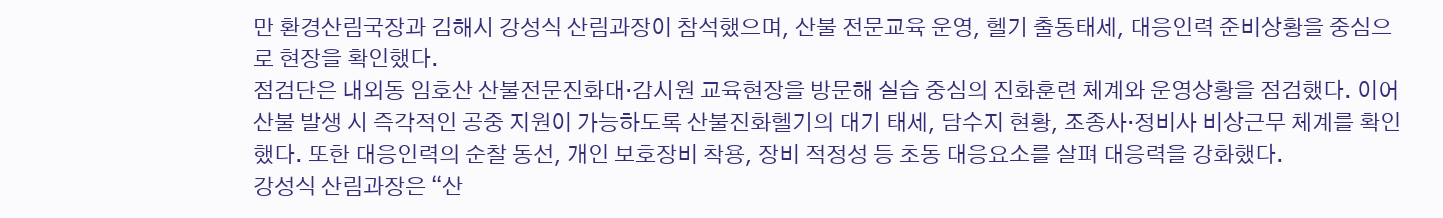만 환경산림국장과 김해시 강성식 산림과장이 참석했으며, 산불 전문교육 운영, 헬기 출동태세, 대응인력 준비상황을 중심으로 현장을 확인했다.
점검단은 내외동 임호산 산불전문진화대·감시원 교육현장을 방문해 실습 중심의 진화훈련 체계와 운영상황을 점검했다. 이어 산불 발생 시 즉각적인 공중 지원이 가능하도록 산불진화헬기의 대기 태세, 담수지 현황, 조종사·정비사 비상근무 체계를 확인했다. 또한 대응인력의 순찰 동선, 개인 보호장비 착용, 장비 적정성 등 초동 대응요소를 살펴 대응력을 강화했다.
강성식 산림과장은 “산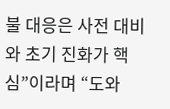불 대응은 사전 대비와 초기 진화가 핵심”이라며 “도와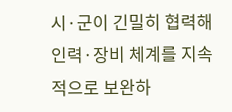시·군이 긴밀히 협력해 인력·장비 체계를 지속적으로 보완하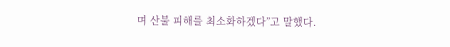며 산불 피해를 최소화하겠다”고 말했다.